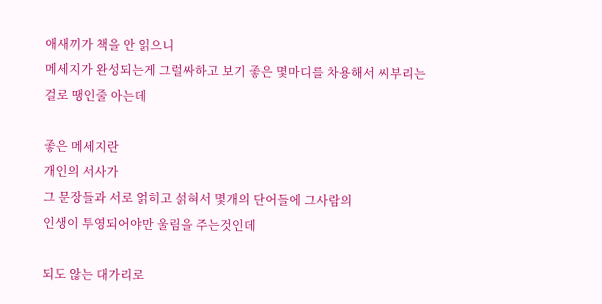애새끼가 책을 안 읽으니
메세지가 완성되는게 그럴싸하고 보기 좋은 몇마디를 차용해서 씨부리는 걸로 땡인줄 아는데

좋은 메세지란
개인의 서사가
그 문장들과 서로 얽히고 섥혀서 몇개의 단어들에 그사람의
인생이 투영되어야만 울림을 주는것인데

되도 않는 대가리로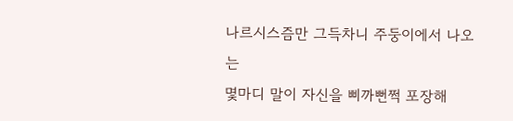나르시스즘만 그득차니 주둥이에서 나오는
몇마디 말이 자신을 삐까뻔쩍 포장해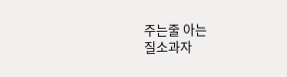주는줄 아는
질소과자